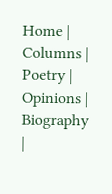Home | Columns | Poetry | Opinions | Biography |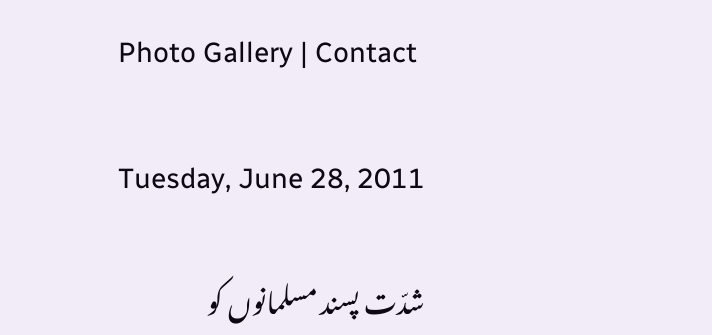Photo Gallery | Contact

Tuesday, June 28, 2011

شدّت پسند مسلمانوں کو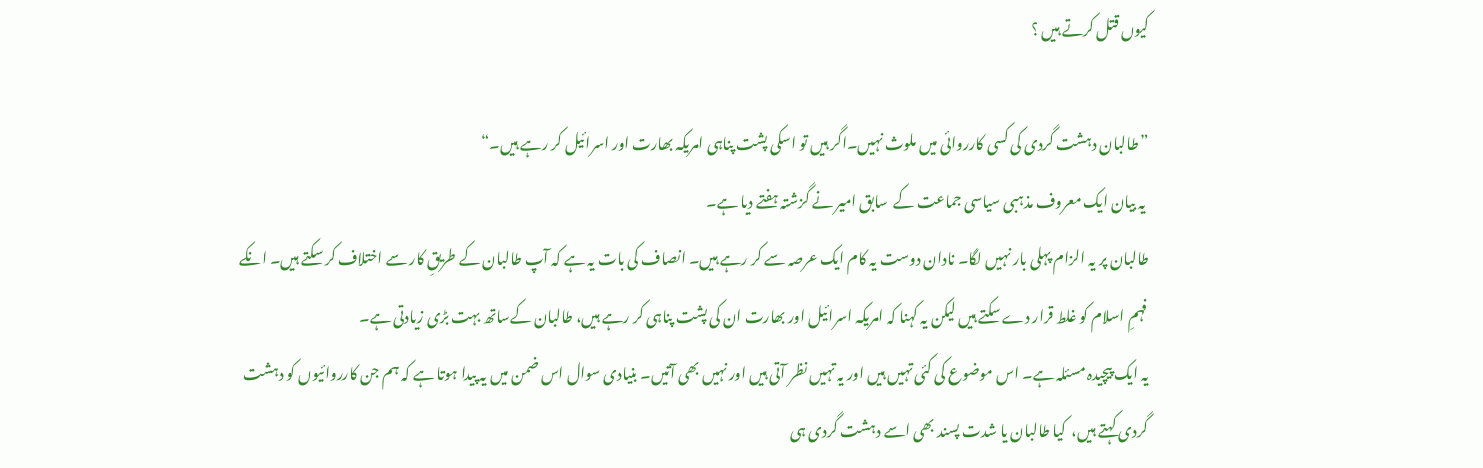کیوں قتل کرتے ہیں ؟

”طالبان دہشت گردی کی کسی کارروائی میں ملوث نہیں۔اگر ہیں تو اسکی پشت پناہی امریکہ بھارت اور اسرائیل کر رہے ہیں۔“
 یہ بیان ایک معروف مذہبی سیاسی جماعت کے  سابق امیر نے گزشتہ ہفتے دیا ہے۔
طالبان پر یہ الزام پہلی بار نہیں لگا۔ نادان دوست یہ کام ایک عرصہ سے کر رہے ہیں۔ انصاف کی بات یہ ہے کہ آپ طالبان کے طریقِ کار سے اختلاف کر سکتے ہیں۔ انکے فہمِ اسلام کو غلط قرار دے سکتے ہیں لیکن یہ کہنا کہ امریکہ اسرائیل اور بھارت ان کی پشت پناہی کر رہے ہیں، طالبان کےساتھ بہت بڑی زیادتی ہے۔
یہ ایک پیچیدہ مسئلہ ہے۔ اس موضوع کی کئی تہیں ہیں اور یہ تہیں نظر آتی ہیں اور نہیں بھی آتیں۔ بنیادی سوال اس ضمن میں یہ پیدا ہوتا ہے کہ ہم جن کارروائیوں کو دہشت گردی کہتے ہیں،  کیا طالبان یا شدت پسند بھی اسے دہشت گردی ہی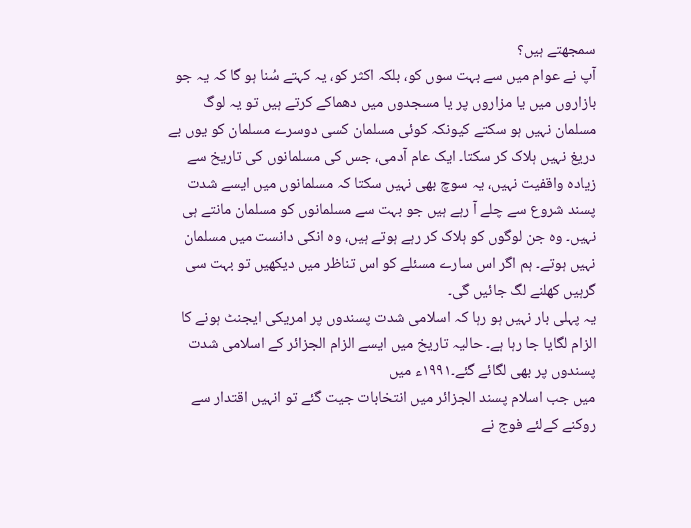سمجھتے ہیں؟
آپ نے عوام میں سے بہت سوں کو، بلکہ اکثر کو، یہ کہتے سُنا ہو گا کہ یہ جو بازاروں میں یا مزاروں پر یا مسجدوں میں دھماکے کرتے ہیں تو یہ لوگ مسلمان نہیں ہو سکتے کیونکہ کوئی مسلمان کسی دوسرے مسلمان کو یوں بے دریغ نہیں ہلاک کر سکتا۔ ایک عام آدمی، جس کی مسلمانوں کی تاریخ سے زیادہ واقفیت نہیں، یہ سوچ بھی نہیں سکتا کہ مسلمانوں میں ایسے شدت پسند شروع سے چلے آ رہے ہیں جو بہت سے مسلمانوں کو مسلمان مانتے ہی نہیں۔ وہ جن لوگوں کو ہلاک کر رہے ہوتے ہیں، وہ انکی دانست میں مسلمان نہیں ہوتے۔ ہم اگر اس سارے مسئلے کو اس تناظر میں دیکھیں تو بہت سی گرہیں کھلنے لگ جائیں گی۔
یہ پہلی بار نہیں ہو رہا کہ اسلامی شدت پسندوں پر امریکی ایجنٹ ہونے کا الزام لگایا جا رہا ہے۔ حالیہ تاریخ میں ایسے الزام الجزائر کے اسلامی شدت پسندوں پر بھی لگائے گئے۔۱۹۹۱ء میں
میں جب اسلام پسند الجزائر میں انتخابات جیت گئے تو انہیں اقتدار سے روکنے کےلئے فوج نے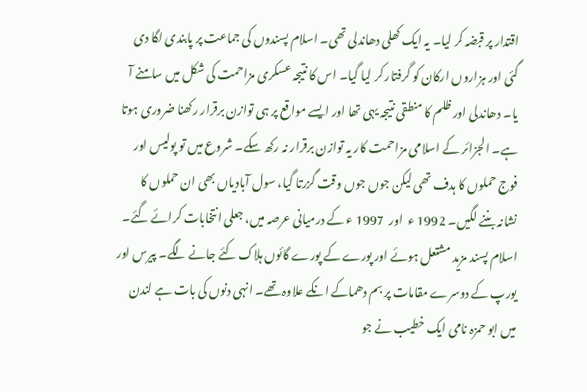اقتدار پر قبضہ کر لیا۔ یہ ایک کھلی دھاندلی تھی۔ اسلام پسندوں کی جماعت پر پابندی لگا دی گئی اور ہزاروں ارکان کو گرفتار کر لیا گیا۔ اس کا نتیجہ عسکری مزاحمت کی شکل میں سامنے آ یا۔ دھاندلی اور ظلم کا منطقی نتیجہ یہی تھا اور ایسے مواقع پر ہی توازن برقرار رکھنا ضروری ہوتا ہے۔ الجزائر کے اسلامی مزاحمت کار یہ توازن برقرار نہ رکھ سکے۔ شروع میں تو پولیس اور فوج حملوں کا ہدف تھی لیکن جوں جوں وقت گزرتا گیا، سول آبادیاں بھی ان حملوں کا نشانہ بننے لگیں۔ 1992 ء  اور  1997 ء کے درمیانی عرصہ میں، جعلی انتخابات کرائے گئے۔ اسلام پسند مزید مشتعل ہوئے اور پورے کے پورے گائوں ہلاک کئے جانے لگے۔ پیرس اور یورپ کے دوسرے مقامات پر بم دھماکے انکے علاوہ تھے۔ انہی دنوں کی بات ہے لندن میں ابو حمزہ نامی ایک خطیب نے جو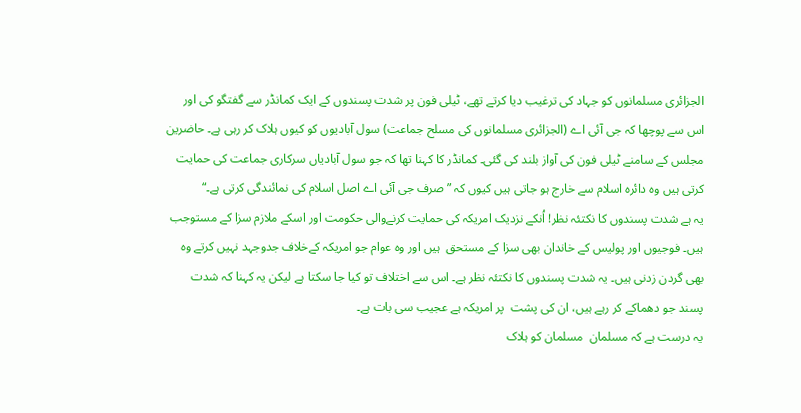الجزائری مسلمانوں کو جہاد کی ترغیب دیا کرتے تھے، ٹیلی فون پر شدت پسندوں کے ایک کمانڈر سے گفتگو کی اور اس سے پوچھا کہ جی آئی اے (الجزائری مسلمانوں کی مسلح جماعت) سول آبادیوں کو کیوں ہلاک کر رہی ہے۔ حاضرین مجلس کے سامنے ٹیلی فون کی آواز بلند کی گئی۔ کمانڈر کا کہنا تھا کہ جو سول آبادیاں سرکاری جماعت کی حمایت کرتی ہیں وہ دائرہ اسلام سے خارج ہو جاتی ہیں کیوں کہ ”صرف جی آئی اے اصل اسلام کی نمائندگی کرتی ہے۔“
یہ ہے شدت پسندوں کا نکتئہ نظر! اُنکے نزدیک امریکہ کی حمایت کرنےوالی حکومت اور اسکے ملازم سزا کے مستوجب ہیں۔ فوجیوں اور پولیس کے خاندان بھی سزا کے مستحق  ہیں اور وہ عوام جو امریکہ کےخلاف جدوجہد نہیں کرتے وہ بھی گردن زدنی ہیں۔ یہ شدت پسندوں کا نکتئہ نظر ہے۔ اس سے اختلاف تو کیا جا سکتا ہے لیکن یہ کہنا کہ شدت پسند جو دھماکے کر رہے ہیں، ان کی پشت  پر امریکہ ہے عجیب سی بات ہے۔
یہ درست ہے کہ مسلمان  مسلمان کو ہلاک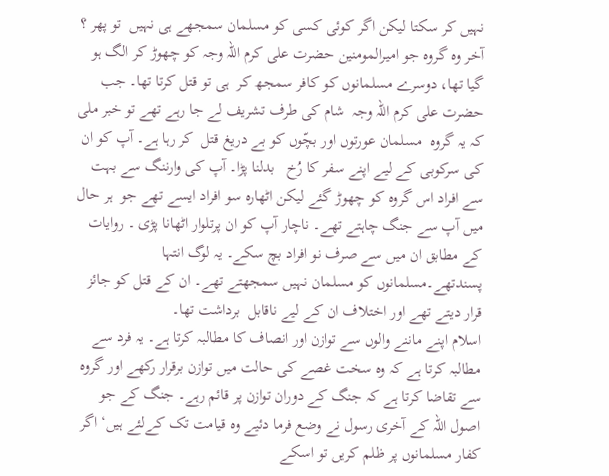نہیں کر سکتا لیکن اگر کوئی کسی کو مسلمان سمجھے ہی نہیں  تو پھر ؟ آخر وہ گروہ جو امیرالمومنین حضرت علی کرم اللہ وجہ کو چھوڑ کر الگ ہو گیا تھا، دوسرے مسلمانوں کو کافر سمجھ کر  ہی تو قتل کرتا تھا۔ جب حضرت علی کرم اللہ وجہ  شام کی طرف تشریف لے جا رہے تھے تو خبر ملی کہ یہ گروہ  مسلمان عورتوں اور بچّوں کو بے دریغ قتل  کر رہا ہے۔ آپ کو ان کی سرکوبی کے لیے اپنے سفر کا رُخ   بدلنا پڑا۔ آپ کی وارننگ سے بہت سے افراد اس گروہ کو چھوڑ گئے لیکن اٹھارہ سو افراد ایسے تھے جو  ہر حال میں آپ سے جنگ چاہتے تھے۔ ناچار آپ کو ان پرتلوار اٹھانا پڑی ۔ روایات کے مطابق ان میں سے صرف نو افراد بچ سکے۔ یہ لوگ انتہا پسندتھے۔مسلمانوں کو مسلمان نہیں سمجھتے تھے۔ ان کے قتل کو جائز قرار دیتے تھے اور اختلاف ان کے لیے ناقابل  برداشت تھا۔
اسلام اپنے ماننے والوں سے توازن اور انصاف کا مطالبہ کرتا ہے۔ یہ فرد سے مطالبہ کرتا ہے کہ وہ سخت غصے کی حالت میں توازن برقرار رکھے اور گروہ سے تقاضا کرتا ہے کہ جنگ کے دوران توازن پر قائم رہے۔ جنگ کے جو اصول اللہ کے آخری رسول نے وضع فرما دئیے وہ قیامت تک کےلئے ہیں‘ اگر کفار مسلمانوں پر ظلم کریں تو اسکے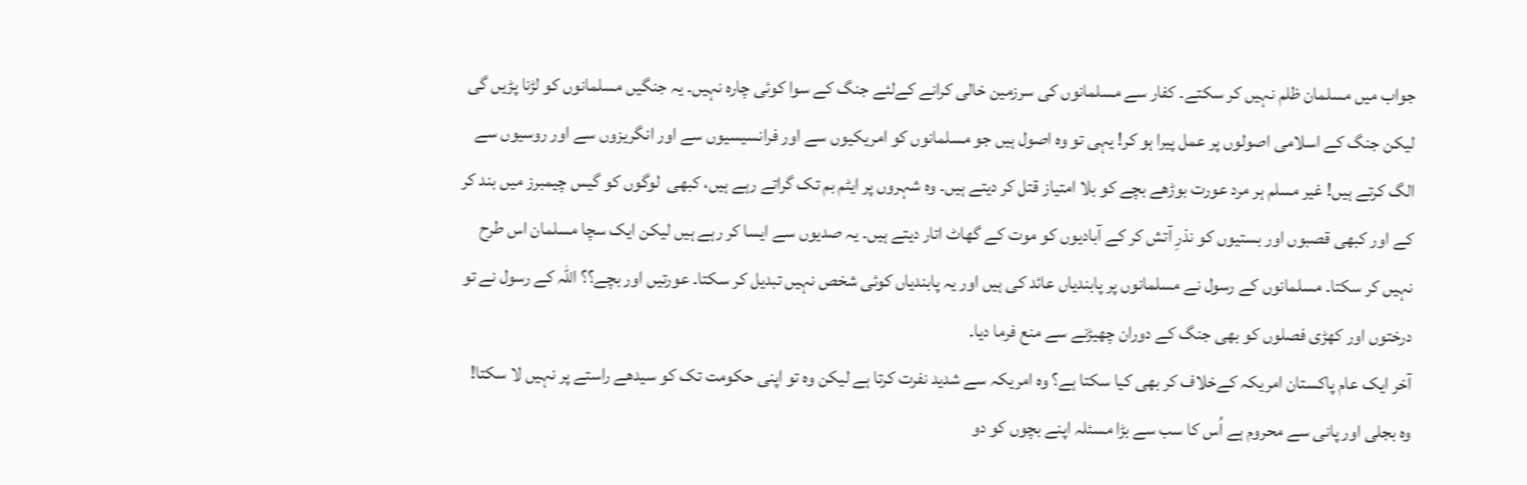جواب میں مسلمان ظلم نہیں کر سکتے۔ کفار سے مسلمانوں کی سرزمین خالی کرانے کےلئے جنگ کے سوا کوئی چارہ نہیں۔ یہ جنگیں مسلمانوں کو لڑنا پڑیں گی لیکن جنگ کے اسلامی اصولوں پر عمل پیرا ہو کر! یہی تو وہ اصول ہیں جو مسلمانوں کو امریکیوں سے اور فرانسیسیوں سے اور انگریزوں سے اور روسیوں سے الگ کرتے ہیں! غیر مسلم ہر مرد عورت بوڑھے بچے کو بلا امتیاز قتل کر دیتے ہیں۔ وہ شہروں پر ایٹم بم تک گراتے رہے ہیں، کبھی  لوگوں کو گیس چیمبرز میں بند کر کے اور کبھی قصبوں اور بستیوں کو نذرِ آتش کر کے آبادیوں کو موت کے گھاٹ اتار دیتے ہیں۔ یہ صدیوں سے ایسا کر رہے ہیں لیکن ایک سچا مسلمان اس طرح نہیں کر سکتا۔ مسلمانوں کے رسول نے مسلمانوں پر پابندیاں عائد کی ہیں اور یہ پابندیاں کوئی شخص نہیں تبدیل کر سکتا۔ عورتیں اور بچے؟؟ اللہ کے رسول نے تو درختوں اور کھڑی فصلوں کو بھی جنگ کے دوران چھیڑنے سے منع فرما دیا۔
آخر ایک عام پاکستان امریکہ کےخلاف کر بھی کیا سکتا ہے؟ وہ امریکہ سے شدید نفرت کرتا ہے لیکن وہ تو اپنی حکومت تک کو سیدھے راستے پر نہیں لا سکتا! وہ بجلی اور پانی سے محروم ہے اُس کا سب سے بڑا مسئلہ اپنے بچوں کو دو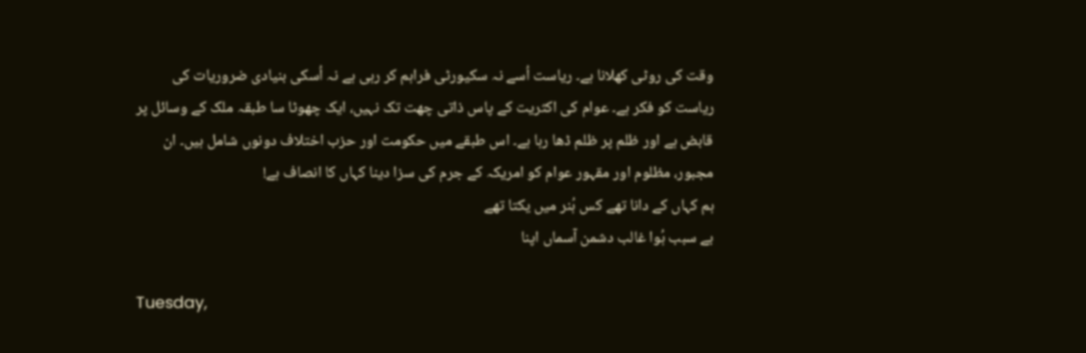وقت کی روٹی کھلانا ہے۔ ریاست اُسے نہ سکیورٹی فراہم کر رہی ہے نہ اُسکی بنیادی ضروریات کی ریاست کو فکر ہے۔ عوام کی اکثریت کے پاس ذاتی چھت تک نہیں، ایک چھوٹا سا طبقہ ملک کے وسائل پر قابض ہے اور ظلم پر ظلم ڈھا رہا ہے۔ اس طبقے میں حکومت اور حزب اختلاف دونوں شامل ہیں۔ ان مجبور، مظلوم اور مقہور عوام کو امریکہ کے جرم کی سزا دینا کہاں کا انصاف ہے!
ہم کہاں کے دانا تھے کس ہُنر میں یکتا تھے
بے سبب ہُوا غالب دشمن آسماں اپنا

Tuesday,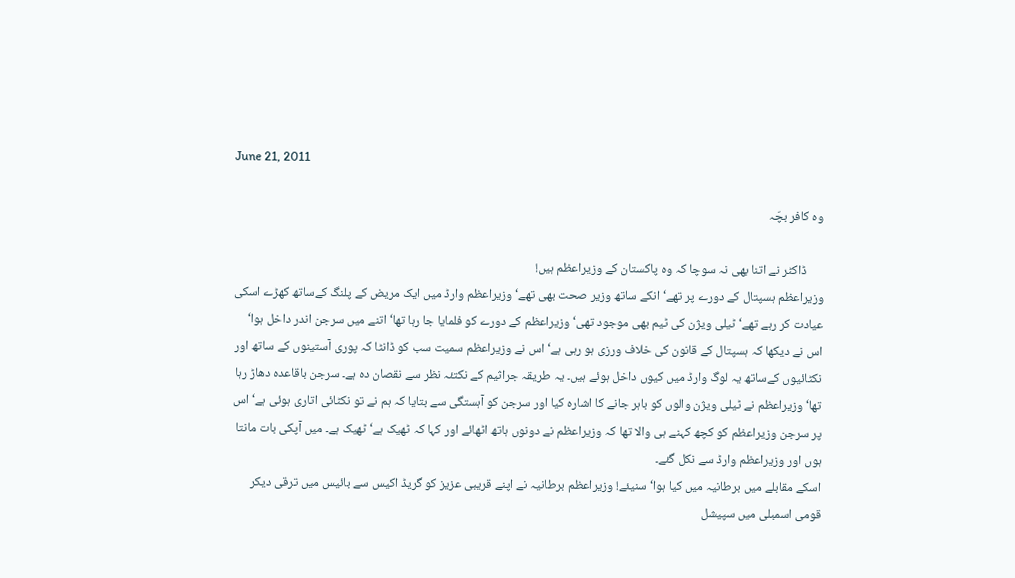June 21, 2011

وہ کافر بچّہ

      ڈاکٹر نے اتنا بھی نہ سوچا کہ وہ پاکستان کے وزیراعظم ہیں!
وزیراعظم ہسپتال کے دورے پر تھے‘ انکے ساتھ وزیر صحت بھی تھے‘ وزیراعظم وارڈ میں ایک مریض کے پلنگ کےساتھ کھڑے اسکی عیادت کر رہے تھے‘ ٹیلی ویژن کی ٹیم بھی موجود تھی‘ وزیراعظم کے دورے کو فلمایا جا رہا تھا‘ اتنے میں سرجن اندر داخل ہوا‘ اس نے دیکھا کہ ہسپتال کے قانون کی خلاف ورزی ہو رہی ہے‘ اس نے وزیراعظم سمیت سب کو ڈانٹا کہ پوری آستینوں کے ساتھ اور نکٹائیوں کےساتھ یہ لوگ وارڈ میں کیوں داخل ہوئے ہیں۔ یہ طریقہ جراثیم کے نکتئہ نظر سے نقصان دہ ہے۔ سرجن باقاعدہ دھاڑ رہا تھا‘ وزیراعظم نے ٹیلی ویژن والوں کو باہر جانے کا اشارہ کیا اور سرجن کو آہستگی سے بتایا کہ ہم نے تو نکٹائی اتاری ہوئی ہے‘ اس پر سرجن وزیراعظم کو کچھ کہنے ہی والا تھا کہ وزیراعظم نے دونوں ہاتھ اٹھائے اور کہا کہ ٹھیک ہے‘ ٹھیک ہے۔ میں آپکی بات مانتا ہوں اور وزیراعظم وارڈ سے نکل گئے۔
اسکے مقابلے میں برطانیہ میں کیا ہوا‘ سنیئے! وزیراعظم برطانیہ نے اپنے قریبی عزیز کو گریڈ اکیس سے بائیس میں ترقی دیکر قومی اسمبلی میں سپیشل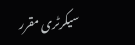سیکرٹری مقرر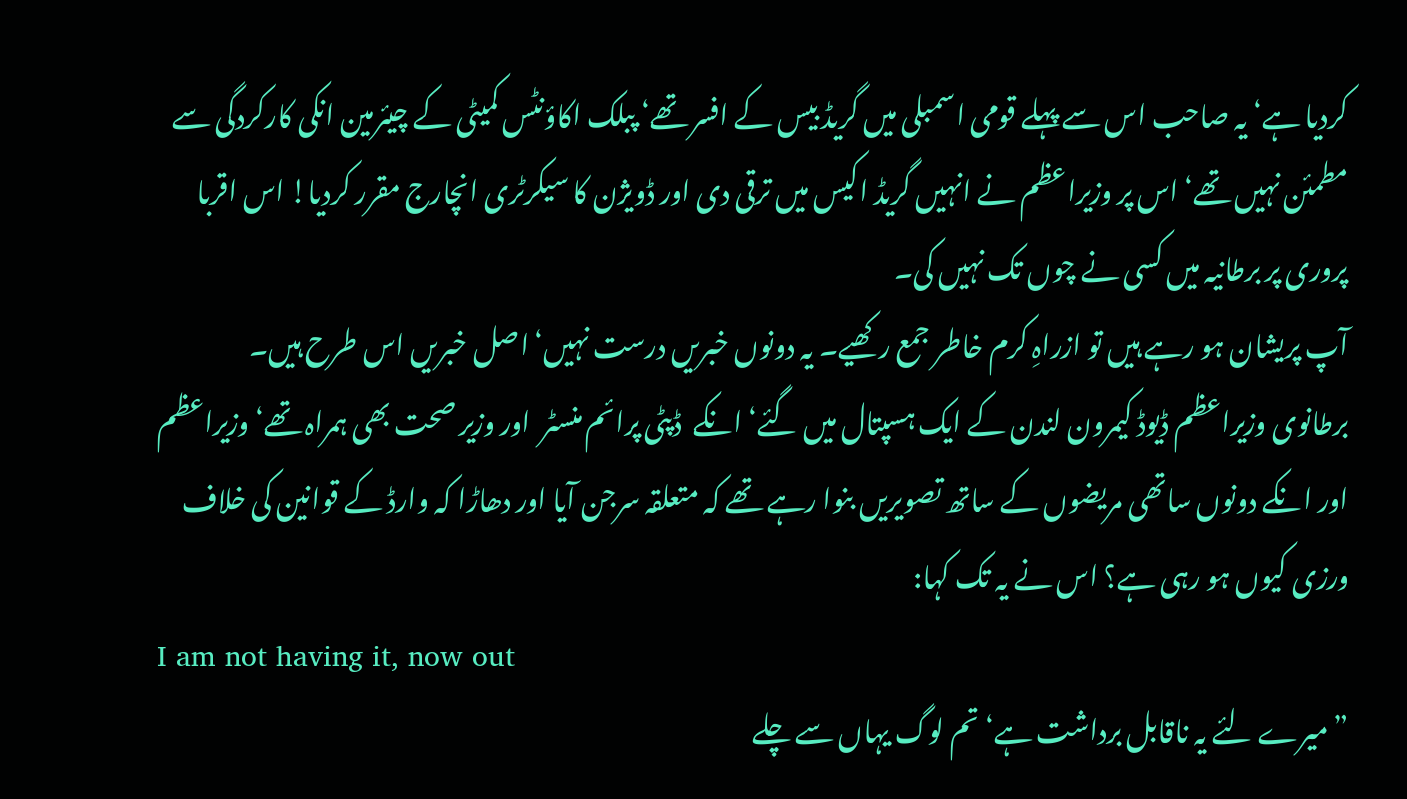کردیا ہے‘ یہ صاحب اس سے پہلے قومی اسمبلی میں گریڈ بیس کے افسر تھے‘ پبلک اکاؤنٹس کمیٹی کے چیئرمین انکی کارکردگی سے مطمئن نہیں تھے‘ اس پر وزیراعظم نے انہیں گریڈ اکیس میں ترقی دی اور ڈویژن کا سیکرٹری انچارج مقرر کردیا! اس اقربا پروری پر برطانیہ میں کسی نے چوں تک نہیں کی۔
آپ پریشان ہو رہے ہیں تو ازراہِ کرم خاطر جمع رکھیے۔ یہ دونوں خبریں درست نہیں‘ اصل خبریں اس طرح ہیں۔
برطانوی وزیراعظم ڈیوڈ کیمرون لندن کے ایک ہسپتال میں گئے‘ انکے  ڈپٹی پرائم منسٹر  اور وزیر صحت بھی ہمراہ تھے‘ وزیراعظم اور انکے دونوں ساتھی مریضوں کے ساتھ تصویریں بنوا رہے تھے کہ متعلقہ سرجن آیا اور دھاڑا کہ وارڈ کے قوانین کی خلاف ورزی کیوں ہو رہی ہے؟ اس نے یہ تک کہا:
I am not having it, now out
”میرے لئے یہ ناقابل برداشت ہے‘ تم لوگ یہاں سے چلے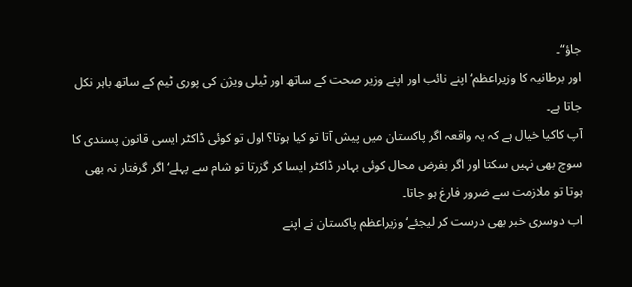جاؤ“۔
اور برطانیہ کا وزیراعظم‘ اپنے نائب اور اپنے وزیر صحت کے ساتھ اور ٹیلی ویژن کی پوری ٹیم کے ساتھ باہر نکل جاتا ہے۔
آپ کاکیا خیال ہے کہ یہ واقعہ اگر پاکستان میں پیش آتا تو کیا ہوتا؟ اول تو کوئی ڈاکٹر ایسی قانون پسندی کا سوچ بھی نہیں سکتا اور اگر بفرض محال کوئی بہادر ڈاکٹر ایسا کر گزرتا تو شام سے پہلے‘ اگر گرفتار نہ بھی ہوتا تو ملازمت سے ضرور فارغ ہو جاتا۔
اب دوسری خبر بھی درست کر لیجئے‘ وزیراعظم پاکستان نے اپنے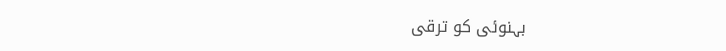بہنوئی کو ترقی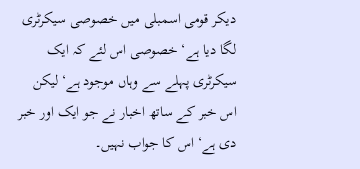دیکر قومی اسمبلی میں خصوصی سیکرٹری لگا دیا ہے‘ خصوصی اس لئے کہ ایک سیکرٹری پہلے سے وہاں موجود ہے‘ لیکن اس خبر کے ساتھ اخبار نے جو ایک اور خبر دی ہے‘ اس کا جواب نہیں۔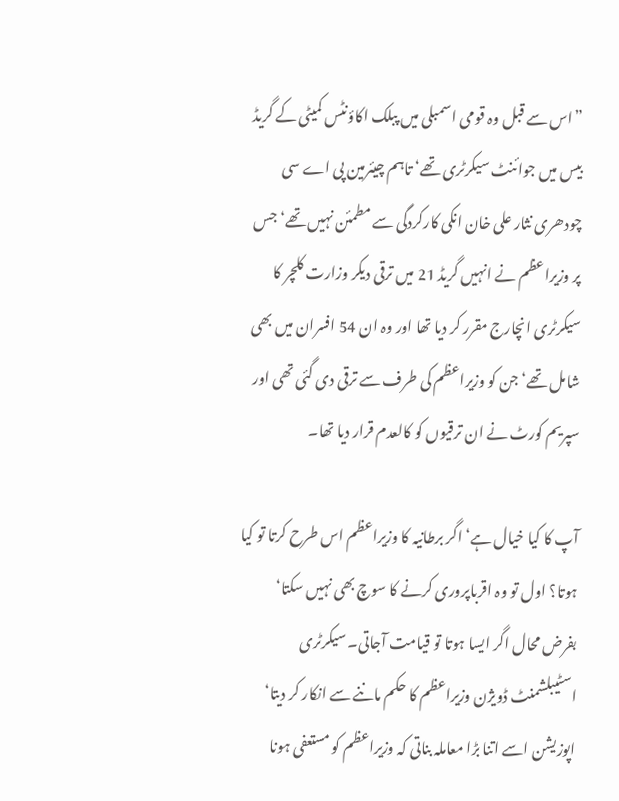”اس سے قبل وہ قومی اسمبلی میں پبلک اکاؤنٹس کمیٹی کے گریڈ بیس میں جوائنٹ سیکرٹری تھے‘ تاہم چیئرمین پی اے سی چودھری نثار علی خان انکی کارکردگی سے مطمئن نہیں تھے‘ جس پر وزیراعظم نے انہیں گریڈ 21 میں ترقی دیکر وزارت کلچر کا سیکرٹری انچارج مقرر کر دیا تھا اور وہ ان 54 افسران میں بھی شامل تھے‘ جن کو وزیراعظم کی طرف سے ترقی دی گئی تھی اور سپریم کورٹ نے ان ترقیوں کو کالعدم قرار دیا تھا۔

آپ کا کیا خیال ہے‘ اگر برطانیہ کا وزیراعظم اس طرح کرتا تو کیا ہوتا؟ اول تو وہ اقرباپروری کرنے کا سوچ بھی نہیں سکتا‘ بفرض محال اگر ایسا ہوتا تو قیامت آجاتی۔ سیکرٹری اسٹیبلشمنٹ ڈویژن وزیراعظم کا حکم ماننے سے انکار کر دیتا‘ اپوزیشن اسے اتنا بڑا معاملہ بناتی کہ وزیراعظم کو مستعفی ہونا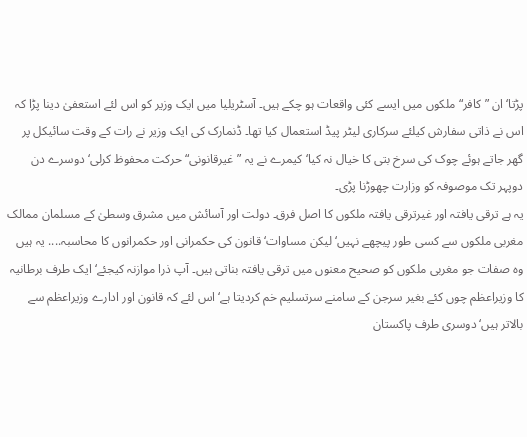پڑتا‘ ان ”کافر“ ملکوں میں ایسے کئی واقعات ہو چکے ہیں۔ آسٹریلیا میں ایک وزیر کو اس لئے استعفیٰ دینا پڑا کہ اس نے ذاتی سفارش کیلئے سرکاری لیٹر پیڈ استعمال کیا تھا۔ ڈنمارک کی ایک وزیر نے رات کے وقت سائیکل پر گھر جاتے ہوئے چوک کی سرخ بتی کا خیال نہ کیا‘ کیمرے نے یہ ”غیرقانونی“ حرکت محفوظ کرلی‘ دوسرے دن دوپہر تک موصوفہ کو وزارت چھوڑنا پڑی۔
یہ ہے ترقی یافتہ اور غیرترقی یافتہ ملکوں کا اصل فرق۔ دولت اور آسائش میں مشرق وسطیٰ کے مسلمان ممالک مغربی ملکوں سے کسی طور پیچھے نہیں‘ لیکن مساوات‘ قانون کی حکمرانی اور حکمرانوں کا محاسبہ.... یہ ہیں وہ صفات جو مغربی ملکوں کو صحیح معنوں میں ترقی یافتہ بناتی ہیں۔ آپ ذرا موازنہ کیجئے‘ ایک طرف برطانیہ کا وزیراعظم چوں کئے بغیر سرجن کے سامنے سرتسلیم خم کردیتا ہے‘ اس لئے کہ قانون اور ادارے وزیراعظم سے بالاتر ہیں‘ دوسری طرف پاکستان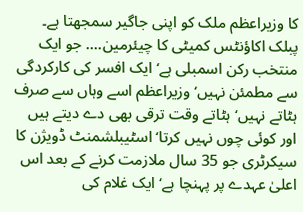کا وزیراعظم ملک کو اپنی جاگیر سمجھتا ہے۔ پبلک اکاؤنٹس کمیٹی کا چیئرمین.... جو ایک منتخب رکن اسمبلی ہے‘ ایک افسر کی کارکردگی سے مطمئن نہیں‘ وزیراعظم اسے وہاں سے صرف ہٹاتے نہیں‘ ہٹاتے وقت ترقی بھی دے دیتے ہیں اور کوئی چوں نہیں کرتا‘ اسٹیبلشمنٹ ڈویژن کا سیکرٹری جو 35 سال ملازمت کرنے کے بعد اس اعلیٰ عہدے پر پہنچا ہے‘ ایک غلام کی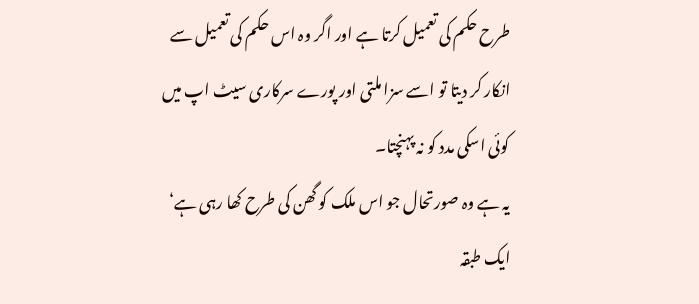طرح حکم کی تعمیل کرتا ہے اور اگر وہ اس حکم کی تعمیل سے انکار کر دیتا تو اسے سزا ملتی اور پورے سرکاری سیٹ اپ میں کوئی اسکی مدد کو نہ پہنچتا۔
یہ ہے وہ صورتحال جو اس ملک کو گھن کی طرح کھا رہی ہے‘ ایک طبقہ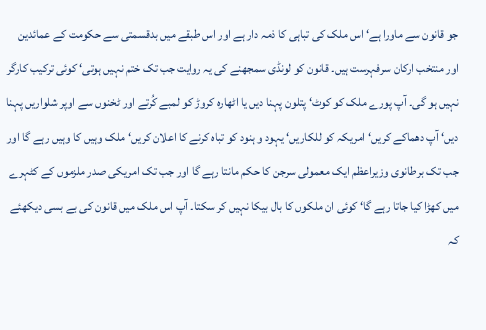جو قانون سے ماورا ہے‘ اس ملک کی تباہی کا ذمہ دار ہے اور اس طبقے میں بدقسمتی سے حکومت کے عمائدین اور منتخب ارکان سرفہرست ہیں۔ قانون کو لونڈی سمجھنے کی یہ روایت جب تک ختم نہیں ہوتی‘ کوئی ترکیب کارگر نہیں ہو گی۔ آپ پورے ملک کو کوٹ‘ پتلون پہنا دیں یا اٹھارہ کروڑ کو لمبے کُرتے اور ٹخنوں سے اوپر شلواریں پہنا دیں‘ آپ دھماکے کریں‘ امریکہ کو للکاریں‘ یہود و ہنود کو تباہ کرنے کا اعلان کریں‘ ملک وہیں کا وہیں رہے گا اور جب تک برطانوی وزیراعظم ایک معمولی سرجن کا حکم مانتا رہے گا اور جب تک امریکی صدر ملزموں کے کٹہرے میں کھڑا کیا جاتا رہے گا‘ کوئی ان ملکوں کا بال بیکا نہیں کر سکتا۔ آپ اس ملک میں قانون کی بے بسی دیکھئے کہ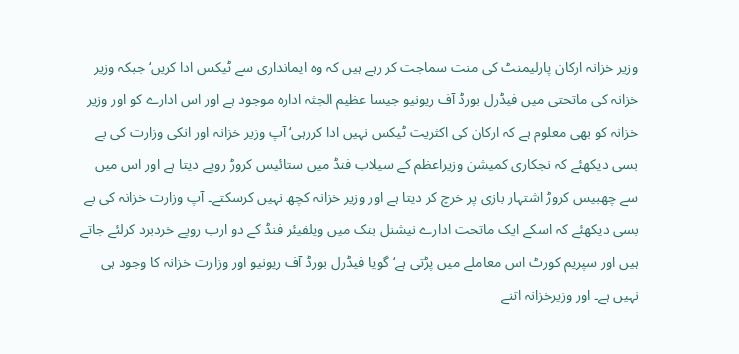وزیر خزانہ ارکان پارلیمنٹ کی منت سماجت کر رہے ہیں کہ وہ ایمانداری سے ٹیکس ادا کریں‘ جبکہ وزیر خزانہ کی ماتحتی میں فیڈرل بورڈ آف ریونیو جیسا عظیم الجثہ ادارہ موجود ہے اور اس ادارے کو اور وزیر خزانہ کو بھی معلوم ہے کہ ارکان کی اکثریت ٹیکس نہیں ادا کررہی‘ آپ وزیر خزانہ اور انکی وزارت کی بے بسی دیکھئے کہ نجکاری کمیشن وزیراعظم کے سیلاب فنڈ میں ستائیس کروڑ روپے دیتا ہے اور اس میں سے چھبیس کروڑ اشتہار بازی پر خرچ کر دیتا ہے اور وزیر خزانہ کچھ نہیں کرسکتے۔ آپ وزارت خزانہ کی بے بسی دیکھئے کہ اسکے ایک ماتحت ادارے نیشنل بنک میں ویلفیئر فنڈ کے دو ارب روپے خردبرد کرلئے جاتے ہیں اور سپریم کورٹ اس معاملے میں پڑتی ہے‘ گویا فیڈرل بورڈ آف ریونیو اور وزارت خزانہ کا وجود ہی نہیں ہے۔ اور وزیرخزانہ اتنے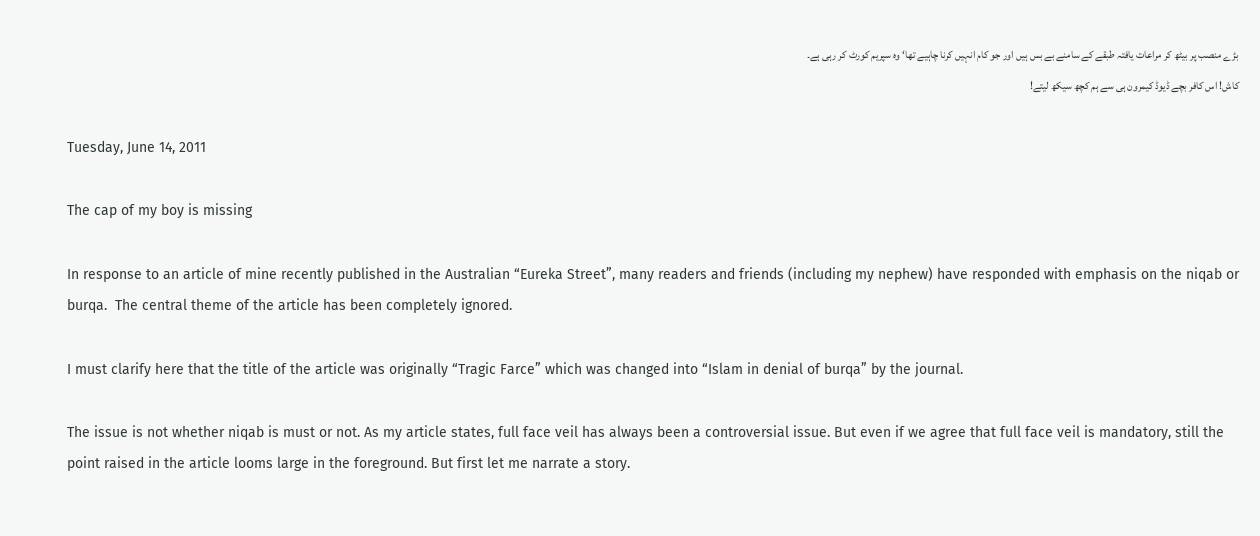بڑے منصب پر بیٹھ کر مراعات یافتہ طبقے کے سامنے بے بس ہیں اور جو کام انہیں کرنا چاہیے تھا‘ وہ سپریم کورٹ کر رہی ہے۔
کاش! اس کافر بچے ڈیوڈ کیمرون ہی سے ہم کچھ سیکھ لیتے!

Tuesday, June 14, 2011

The cap of my boy is missing

In response to an article of mine recently published in the Australian “Eureka Street”, many readers and friends (including my nephew) have responded with emphasis on the niqab or burqa.  The central theme of the article has been completely ignored.

I must clarify here that the title of the article was originally “Tragic Farce” which was changed into “Islam in denial of burqa” by the journal.

The issue is not whether niqab is must or not. As my article states, full face veil has always been a controversial issue. But even if we agree that full face veil is mandatory, still the point raised in the article looms large in the foreground. But first let me narrate a story.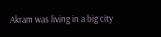Akram was living in a big city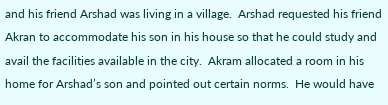and his friend Arshad was living in a village.  Arshad requested his friend Akran to accommodate his son in his house so that he could study and avail the facilities available in the city.  Akram allocated a room in his home for Arshad’s son and pointed out certain norms.  He would have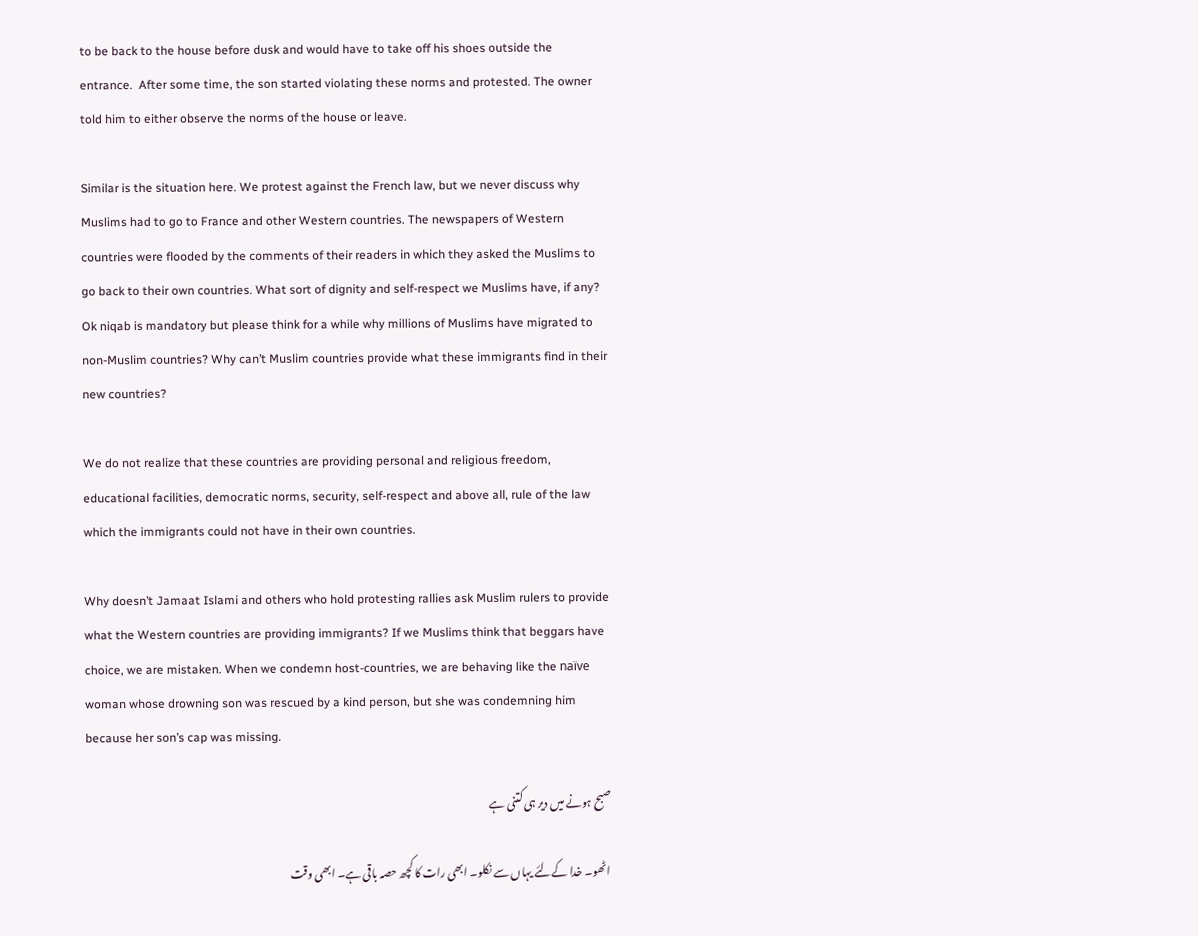to be back to the house before dusk and would have to take off his shoes outside the entrance.  After some time, the son started violating these norms and protested. The owner told him to either observe the norms of the house or leave.

Similar is the situation here. We protest against the French law, but we never discuss why Muslims had to go to France and other Western countries. The newspapers of Western countries were flooded by the comments of their readers in which they asked the Muslims to go back to their own countries. What sort of dignity and self-respect we Muslims have, if any? Ok niqab is mandatory but please think for a while why millions of Muslims have migrated to non-Muslim countries? Why can’t Muslim countries provide what these immigrants find in their new countries?

We do not realize that these countries are providing personal and religious freedom, educational facilities, democratic norms, security, self-respect and above all, rule of the law which the immigrants could not have in their own countries.

Why doesn’t Jamaat Islami and others who hold protesting rallies ask Muslim rulers to provide what the Western countries are providing immigrants? If we Muslims think that beggars have choice, we are mistaken. When we condemn host-countries, we are behaving like the naïve woman whose drowning son was rescued by a kind person, but she was condemning him because her son’s cap was missing.

صبح ہونے میں دیر ہی کتنی ہے

اٹھو۔ خدا کےلئے یہاں سے نکلو۔ ابھی رات کا کچھ حصہ باقی ہے۔ ابھی وقت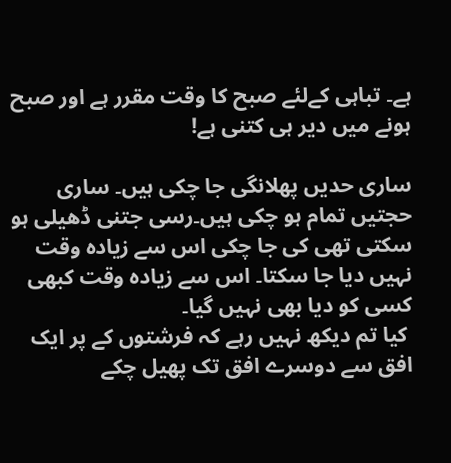ہے۔ تباہی کےلئے صبح کا وقت مقرر ہے اور صبح ہونے میں دیر ہی کتنی ہے!

ساری حدیں پھلانگی جا چکی ہیں۔ ساری حجتیں تمام ہو چکی ہیں۔رسی جتنی ڈھیلی ہو سکتی تھی کی جا چکی اس سے زیادہ وقت نہیں دیا جا سکتا۔ اس سے زیادہ وقت کبھی کسی کو دیا بھی نہیں گیا۔
 کیا تم دیکھ نہیں رہے کہ فرشتوں کے پر ایک افق سے دوسرے افق تک پھیل چکے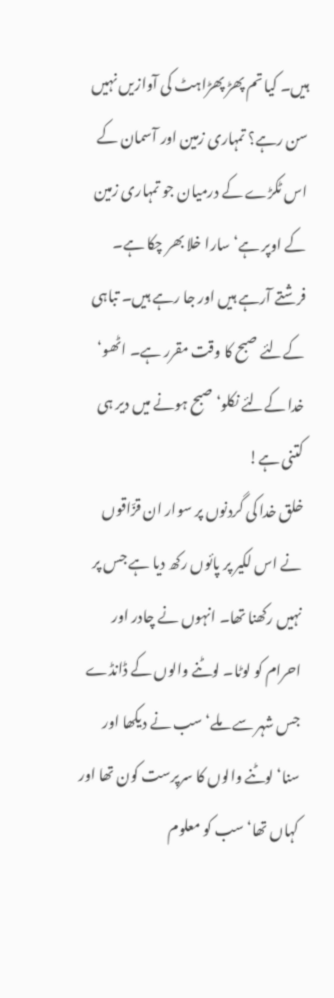ہیں۔ کیا تم پھڑ پھڑاہٹ کی آوازیں نہیں سن رہے؟ تمہاری زمین اور آسمان کے اس ٹکڑے کے درمیان جو تمہاری زمین کے اوپر ہے‘ سارا خلا بھر چکا ہے۔ فرشتے آرہے ہیں اور جا رہے ہیں۔ تباہی کےلئے صبح کا وقت مقرر ہے۔ اٹھو‘ خدا کےلئے نکلو‘ صبح ہونے میں دیر ہی کتنی ہے!
خلق خدا کی گردنوں پر سوار ان قزّاقوں نے اس لکیر پر پائوں رکھ دیا ہے جس پر نہیں رکھنا تھا۔ انہوں نے چادر اور احرام کو لوٹا۔ لوٹنے والوں کے ڈانڈے جس شہر سے ملے‘ سب نے دیکھا اور سنا‘ لوٹنے والوں کا سرپرست کون تھا اور کہاں تھا‘ سب کو معلوم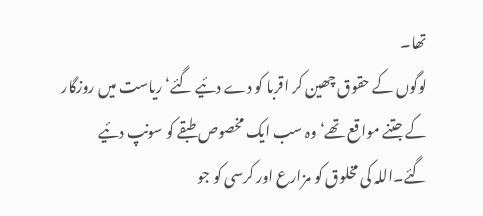تھا۔
لوگوں کے حقوق چھین کر اقربا کو دے دئیے گئے‘ ریاست میں روزگار کے جتنے مواقع تھے‘ وہ سب ایک مخصوص طبقے کو سونپ دئیے گئے۔اللہ کی مخلوق کو مزارع اور کرسی کو جو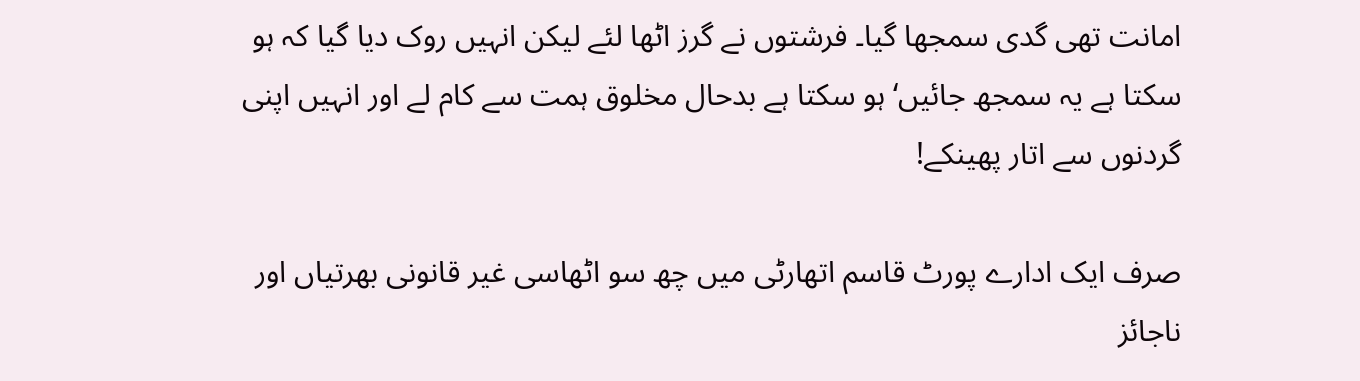امانت تھی گدی سمجھا گیا۔ فرشتوں نے گرز اٹھا لئے لیکن انہیں روک دیا گیا کہ ہو سکتا ہے یہ سمجھ جائیں‘ ہو سکتا ہے بدحال مخلوق ہمت سے کام لے اور انہیں اپنی گردنوں سے اتار پھینکے!

صرف ایک ادارے پورٹ قاسم اتھارٹی میں چھ سو اٹھاسی غیر قانونی بھرتیاں اور ناجائز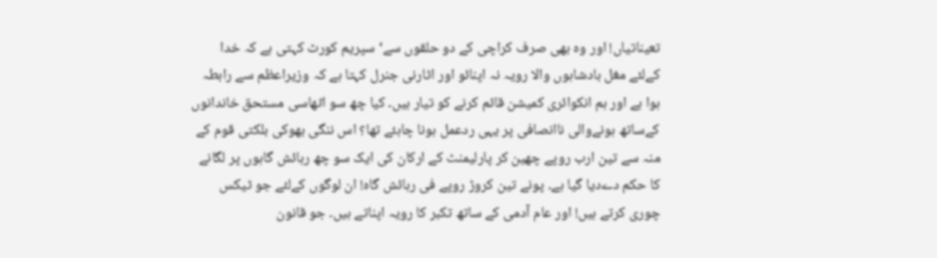تعیناتیاں! اور وہ بھی صرف کراچی کے دو حلقوں سے‘ سپریم کورٹ کہتی ہے کہ خدا کےلئے مغل بادشاہوں والا رویہ نہ اپنائو اور اٹارنی جنرل کہتا ہے کہ وزیراعظم سے رابطہ ہوا ہے اور ہم انکوائری کمیشن قائم کرنے کو تیار ہیں۔ کیا چھ سو اٹھاسی مستحق خاندانوں کےساتھ ہونےوالی ناانصافی پر یہی ردعمل ہونا چاہئے تھا؟ اس ننگی بھوکی بلکتی قوم کے منہ سے تین ارب روپے چھین کر پارلیمنٹ کے ارکان کی ایک سو چھ رہائش گاہوں پر لگانے کا حکم دےدیا گیا ہے۔ پونے تین کروڑ روپے فی رہائش گاہ! ان لوگوں کےلئے جو ٹیکس چوری کرتے ہیں! اور عام آدمی کے ساتھ تکبر کا رویہ اپناتے ہیں۔ جو قانون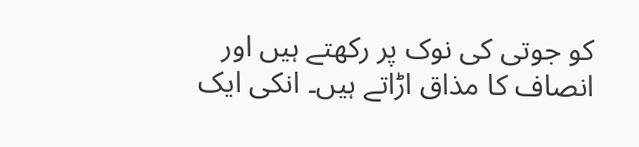کو جوتی کی نوک پر رکھتے ہیں اور انصاف کا مذاق اڑاتے ہیں۔ انکی ایک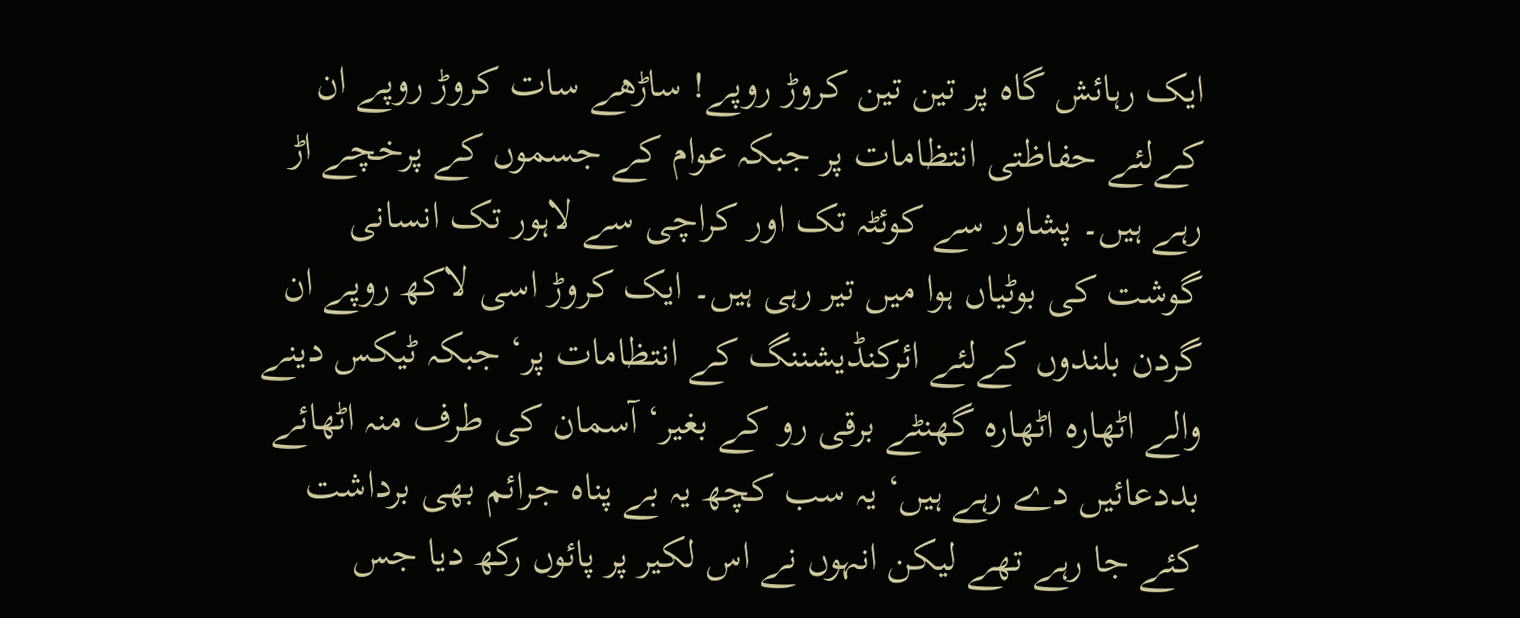ایک رہائش گاہ پر تین تین کروڑ روپے! ساڑھے سات کروڑ روپے ان کےلئے حفاظتی انتظامات پر جبکہ عوام کے جسموں کے پرخچے اڑ رہے ہیں۔ پشاور سے کوئٹہ تک اور کراچی سے لاہور تک انسانی گوشت کی بوٹیاں ہوا میں تیر رہی ہیں۔ ایک کروڑ اسی لاکھ روپے ان گردن بلندوں کےلئے ائرکنڈیشننگ کے انتظامات پر‘ جبکہ ٹیکس دینے والے اٹھارہ اٹھارہ گھنٹے برقی رو کے بغیر‘ آسمان کی طرف منہ اٹھائے بددعائیں دے رہے ہیں‘ یہ سب کچھ یہ بے پناہ جرائم بھی برداشت کئے جا رہے تھے لیکن انہوں نے اس لکیر پر پائوں رکھ دیا جس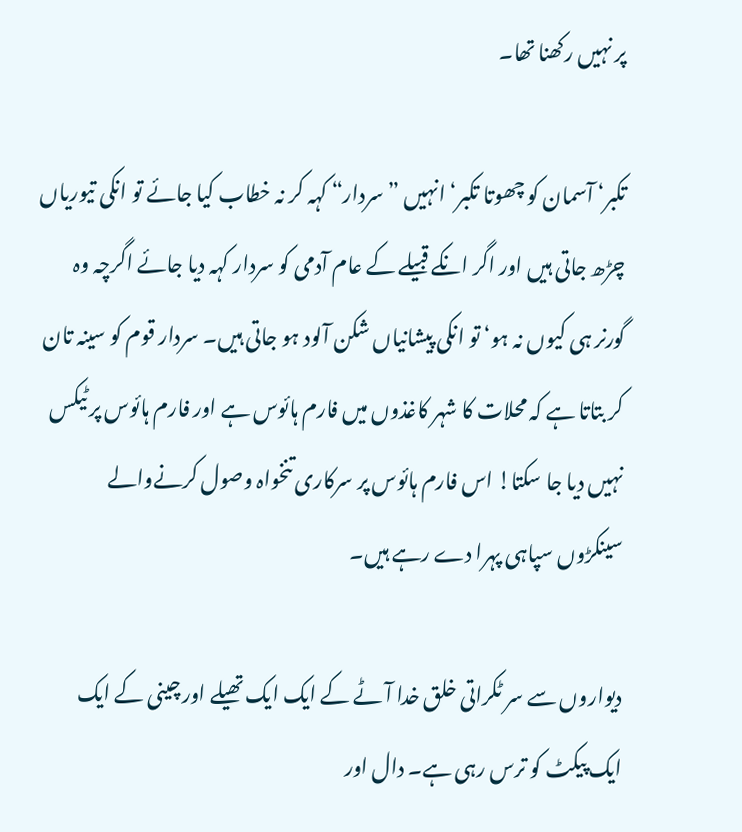پر نہیں رکھنا تھا۔

تکبر‘ آسمان کو چھوتا تکبر‘ انہیں ”سردار“ کہہ کر نہ خطاب کیا جائے تو انکی تیوریاں چڑھ جاتی ہیں اور اگر انکے قبیلے کے عام آدمی کو سردار کہہ دیا جائے اگرچہ وہ گورنر ہی کیوں نہ ہو‘ تو انکی پیشانیاں شکن آلود ہو جاتی ہیں۔ سردار قوم کو سینہ تان کر بتاتا ہے کہ محلات کا شہر کاغذوں میں فارم ہائوس ہے اور فارم ہائوس پر ٹیکس نہیں دیا جا سکتا! اس فارم ہائوس پر سرکاری تنخواہ وصول کرنےوالے سینکڑوں سپاہی پہرا دے رہے ہیں۔

دیواروں سے سر ٹکراتی خلق خدا آٹے کے ایک ایک تھیلے اور چینی کے ایک ایک پیکٹ کو ترس رہی ہے۔ دال اور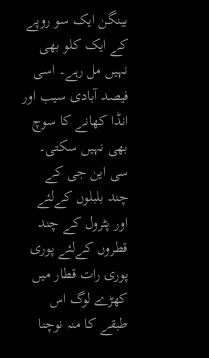بینگن ایک سو روپے کے ایک کلو بھی نہیں مل رہے۔ اسی فیصد آبادی سیب اور انڈا کھانے کا سوچ بھی نہیں سکتی۔ سی این جی کے چند بلبلوں کےلئے اور پٹرول کے چند قطروں کےلئے پوری پوری رات قطار میں کھڑے لوگ اس طبقے کا منہ نوچنا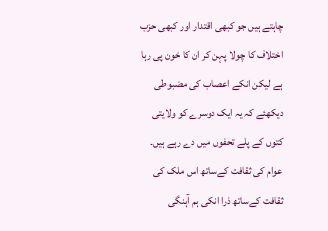چاہتے ہیں جو کبھی اقتدار اور کبھی حزب اختلاف کا چولا پہن کر ان کا خون پی رہا ہے لیکن انکے اعصاب کی مضبوطی دیکھئے کہ یہ ایک دوسرے کو ولایتی کتوں کے پلے تحفوں میں دے رہے ہیں۔ عوام کی ثقافت کےساتھ اس ملک کی ثقافت کےساتھ ذرا انکی ہم آہنگی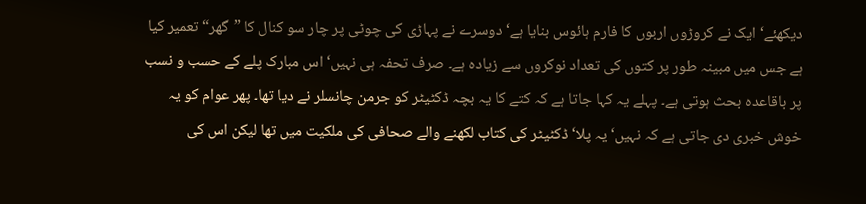دیکھئے‘ ایک نے کروڑوں اربوں کا فارم ہائوس بنایا ہے‘ دوسرے نے پہاڑی کی چوٹی پر چار سو کنال کا ”گھر“ تعمیر کیا ہے جس میں مبینہ طور پر کتوں کی تعداد نوکروں سے زیادہ ہے۔ صرف تحفہ ہی نہیں‘ اس مبارک پلے کے حسب و نسب پر باقاعدہ بحث ہوتی ہے۔ پہلے یہ کہا جاتا ہے کہ کتے کا یہ بچہ ڈکٹیٹر کو جرمن چانسلر نے دیا تھا۔ پھر عوام کو یہ خوش خبری دی جاتی ہے کہ نہیں‘ یہ پلا‘ ڈکٹیٹر کی کتاب لکھنے والے صحافی کی ملکیت میں تھا لیکن اس کی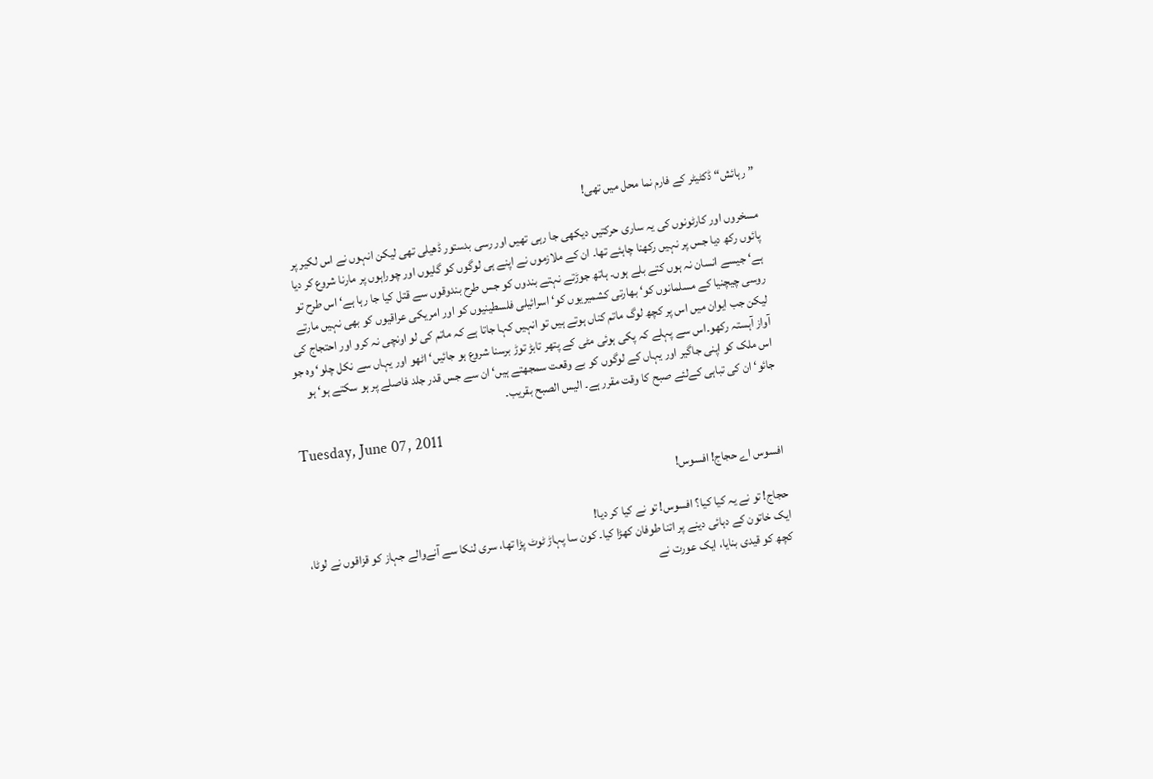”رہائش“ ڈکٹیٹر کے فارم نما محل میں تھی!

مسخروں اور کارٹونوں کی یہ ساری حرکتیں دیکھی جا رہی تھیں اور رسی بدستور ڈھیلی تھی لیکن انہوں نے اس لکیر پر پائوں رکھ دیا جس پر نہیں رکھنا چاہئے تھا۔ ان کے ملازموں نے اپنے ہی لوگوں کو گلیوں اور چوراہوں پر مارنا شروع کر دیا ہے‘ جیسے انسان نہ ہوں کتے بلے ہوں۔ ہاتھ جوڑتے نہتے بندوں کو جس طرح بندوقوں سے قتل کیا جا رہا ہے‘ اس طرح تو روسی چیچنیا کے مسلمانوں کو‘ بھارتی کشمیریوں کو‘ اسرائیلی فلسطینیوں کو اور امریکی عراقیوں کو بھی نہیں مارتے لیکن جب ایوان میں اس پر کچھ لوگ ماتم کناں ہوتے ہیں تو انہیں کہا جاتا ہے کہ ماتم کی لو اونچی نہ کرو اور احتجاج کی آواز آہستہ رکھو۔اس سے پہلے کہ پکی ہوئی مٹی کے پتھر تابڑ توڑ برسنا شروع ہو جائیں‘ اٹھو اور یہاں سے نکل چلو‘ وہ جو اس ملک کو اپنی جاگیر اور یہاں کے لوگوں کو بے وقعت سمجھتے ہیں‘ ان سے جس قدر جلد فاصلے پر ہو سکتے ہو‘ ہو جائو‘ ان کی تباہی کےلئے صبح کا وقت مقرر ہے۔ الیس الصبح بقریب۔

Tuesday, June 07, 2011

افسوس اے حجاج! افسوس!

حجاج! تو نے یہ کیا کیا؟ افسوس! تو نے کیا کر دیا!
ایک خاتون کے دہائی دینے پر اتنا طوفان کھڑا کیا۔ کون سا پہاڑ ٹوٹ پڑا تھا، سری لنکا سے آنےوالے جہاز کو قزاقوں نے لوٹا، کچھ کو قیدی بنایا، ایک عورت نے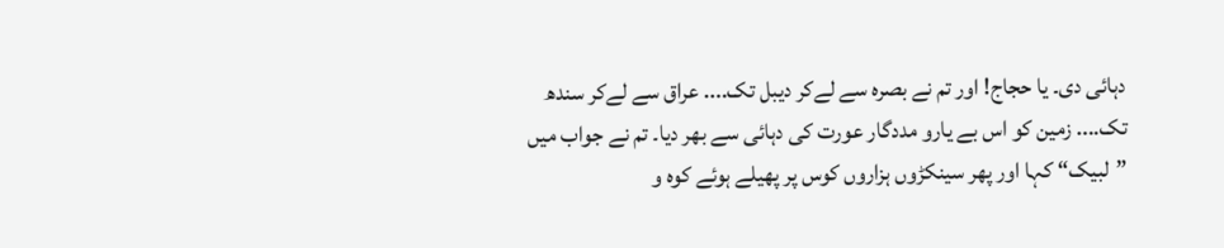دہائی دی۔ یا حجاج! اور تم نے بصرہ سے لےکر دیبل تک.... عراق سے لےکر سندھ تک.... زمین کو اس بے یارو مددگار عورت کی دہائی سے بھر دیا۔ تم نے جواب میں ”لبیک“ کہا اور پھر سینکڑوں ہزاروں کوس پر پھیلے ہوئے کوہ و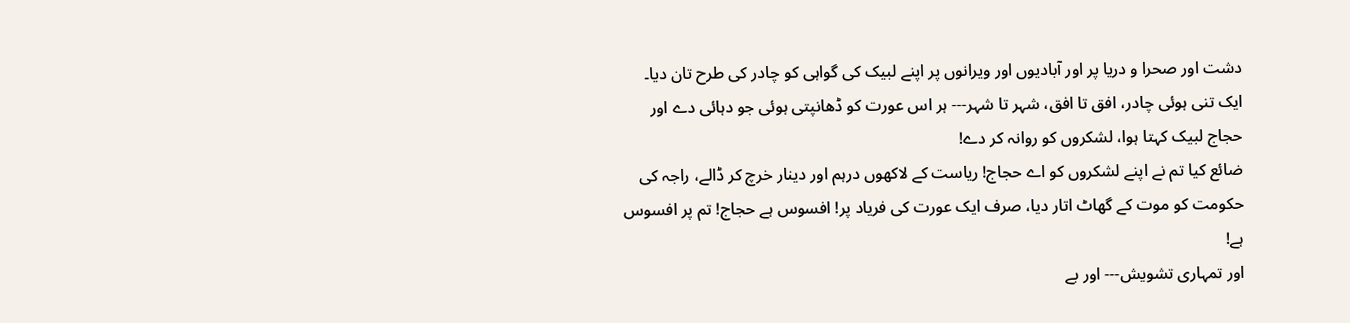دشت اور صحرا و دریا پر اور آبادیوں اور ویرانوں پر اپنے لبیک کی گواہی کو چادر کی طرح تان دیا۔ ایک تنی ہوئی چادر، افق تا افق، شہر تا شہر--- ہر اس عورت کو ڈھانپتی ہوئی جو دہائی دے اور حجاج لبیک کہتا ہوا، لشکروں کو روانہ کر دے!
ضائع کیا تم نے اپنے لشکروں کو اے حجاج! ریاست کے لاکھوں درہم اور دینار خرچ کر ڈالے، راجہ کی حکومت کو موت کے گھاٹ اتار دیا، صرف ایک عورت کی فریاد پر! افسوس ہے حجاج! تم پر افسوس ہے!
اور تمہاری تشویش--- اور بے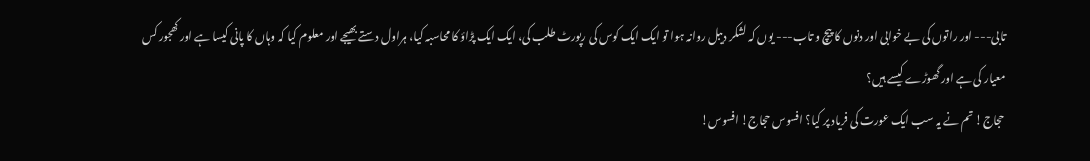تابی--- اور راتوں کی بے خوابی اور دنوں کا پیچ و تاب--- یوں کہ لشکر دیبل روانہ ہوا تو ایک ایک کوس کی رپورٹ طلب کی، ایک ایک پڑاؤ کا محاسبہ کیا، ہراول دستے بھیجے اور معلوم کیا کہ وہاں کا پانی کیسا ہے اور کھجور کس معیار کی ہے اور گھوڑے کیسے ہیں؟
حجاج! تم نے یہ سب ایک عورت کی فریاد پر کیا؟ افسوس حجاج! افسوس!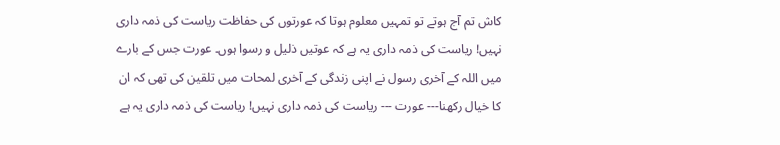کاش تم آج ہوتے تو تمہیں معلوم ہوتا کہ عورتوں کی حفاظت ریاست کی ذمہ داری نہیں! ریاست کی ذمہ داری یہ ہے کہ عوتیں ذلیل و رسوا ہوں۔ عورت جس کے بارے میں اللہ کے آخری رسول نے اپنی زندگی کے آخری لمحات میں تلقین کی تھی کہ ان کا خیال رکھنا--- عورت --- ریاست کی ذمہ داری نہیں! ریاست کی ذمہ داری یہ ہے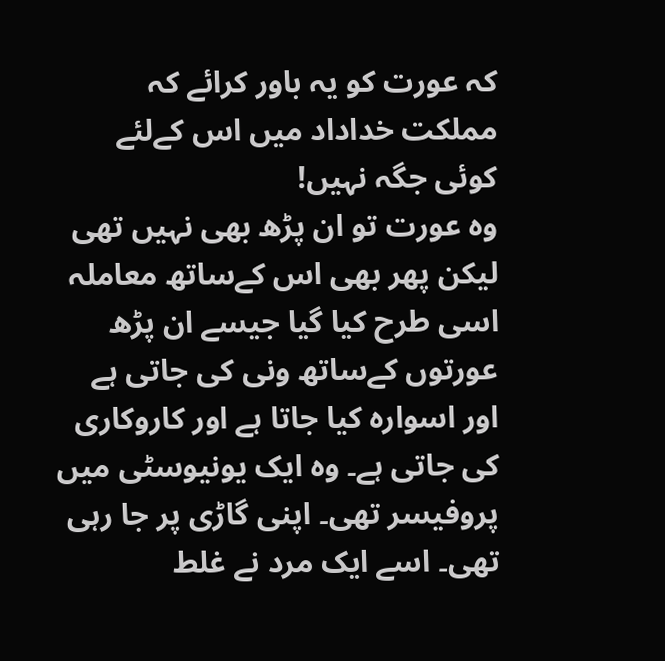کہ عورت کو یہ باور کرائے کہ مملکت خداداد میں اس کےلئے کوئی جگہ نہیں!
وہ عورت تو ان پڑھ بھی نہیں تھی لیکن پھر بھی اس کےساتھ معاملہ اسی طرح کیا گیا جیسے ان پڑھ عورتوں کےساتھ ونی کی جاتی ہے اور اسوارہ کیا جاتا ہے اور کاروکاری کی جاتی ہے۔ وہ ایک یونیوسٹی میں پروفیسر تھی۔ اپنی گاڑی پر جا رہی تھی۔ اسے ایک مرد نے غلط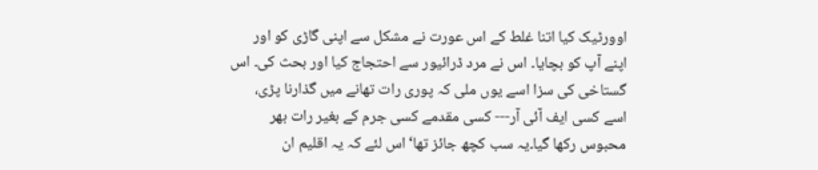اوورٹیک کیا اتنا غلط کے اس عورت نے مشکل سے اپنی گاڑی کو اور اپنے آپ کو بچایا۔ اس نے مرد ڈرائیور سے احتجاج کیا اور بحث کی۔ اس گستاخی کی سزا اسے یوں ملی کہ پوری رات تھانے میں گذارنا پڑی، اسے کسی ایف آئی آر--- کسی مقدمے کسی جرم کے بغیر رات بھر محبوس رکھا گیا۔یہ سب کچھ جائز تھا‘ اس لئے کہ یہ اقلیم ان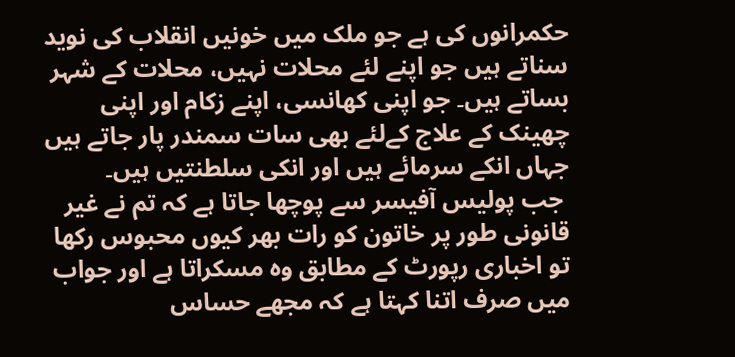حکمرانوں کی ہے جو ملک میں خونیں انقلاب کی نوید سناتے ہیں جو اپنے لئے محلات نہیں، محلات کے شہر بساتے ہیں۔ جو اپنی کھانسی، اپنے زکام اور اپنی چھینک کے علاج کےلئے بھی سات سمندر پار جاتے ہیں جہاں انکے سرمائے ہیں اور انکی سلطنتیں ہیں۔
 جب پولیس آفیسر سے پوچھا جاتا ہے کہ تم نے غیر قانونی طور پر خاتون کو رات بھر کیوں محبوس رکھا تو اخباری رپورٹ کے مطابق وہ مسکراتا ہے اور جواب میں صرف اتنا کہتا ہے کہ مجھے حساس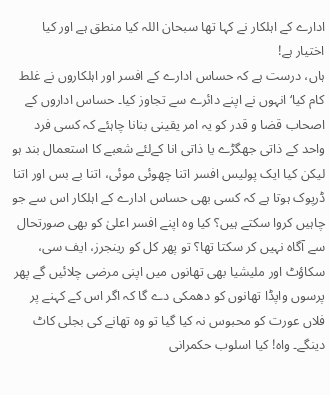ادارے کے اہلکار نے کہا تھا سبحان اللہ کیا منطق ہے اور کیا اختیار ہے!
ہاں، درست ہے کہ حساس ادارے کے افسر اور اہلکاروں نے غلط کام کیا‘ انہوں نے اپنے دائرے سے تجاوز کیا۔ حساس اداروں کے اصحاب قضا و قدر کو یہ امر یقینی بنانا چاہئے کہ کسی فرد واحد کے ذاتی جھگڑے یا ذاتی انا کےلئے شعبے کا استعمال بند ہو لیکن کیا ایک پولیس افسر اتنا چھوئی موئی، اتنا بے بس اور اتنا ڈرپوک ہوتا ہے کہ کسی بھی حساس ادارے کے اہلکار اس سے جو چاہیں کروا سکتے ہیں؟ کیا وہ اپنے افسر اعلیٰ کو بھی صورتحال سے آگاہ نہیں کر سکتا تھا؟ تو پھر کل کو رینجرز، ایف سی، سکاؤٹ اور ملیشیا بھی تھانوں میں اپنی مرضی چلائیں گے پھر پرسوں واپڈا تھانوں کو دھمکی دے گا کہ اگر اس کے کہنے پر فلاں عورت کو محبوس نہ کیا گیا تو وہ تھانے کی بجلی کاٹ دینگے۔ واہ! کیا اسلوب حکمرانی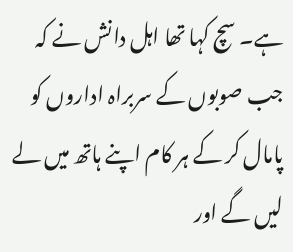ہے۔ سچ کہا تھا اہل دانش نے کہ جب صوبوں کے سربراہ اداروں کو پامال کر کے ہر کام اپنے ہاتھ میں لے لیں گے اور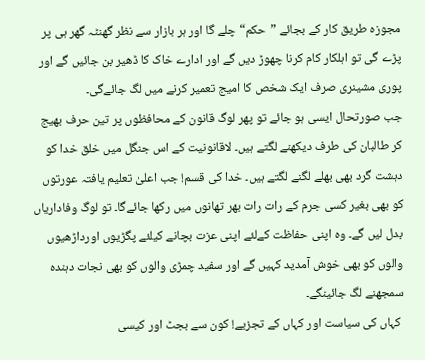مجوزہ طریق کار کے بجائے ”حکم“ چلے گا اور ہر بازار سے نظر گھنٹہ گھر ہی پر پڑے گی تو اہلکار کام کرنا چھوڑ دیں گے اور ادارے خاک کا ڈھیر بن جائیں گے اور پوری مشینری صرف ایک شخص کا امیج تعمیر کرنے میں لگ جائےگی۔
جب صورتحال ایسی ہو جائے تو پھر لوگ قانون کے محافظوں پر تین حرف بھیج کر طالبان کی طرف دیکھنے لگتے ہیں۔ لاقانونیت کے اس جنگل میں خلق خدا کو دہشت گرد بھی بھلے لگنے لگتے ہیں۔ خدا کی قسم! جب اعلیٰ تعلیم یافتہ عورتوں کو بھی بغیر کسی جرم کے رات رات بھر تھانوں میں رکھا جائےگا۔ تو لوگ وفاداریاں بدل لیں گے۔ وہ اپنی حفاظت کےلئے اپنی عزت بچانے کیلئے پگڑیوں اورداڑھیوں والوں کو بھی خوش آمدید کہیں گے اور سفید چمڑی والوں کو بھی نجات دہندہ سمجھنے لگ جائینگے۔
 کہاں کی سیاست اور کہاں کے تجزیے! کون سے بجٹ اور کیسی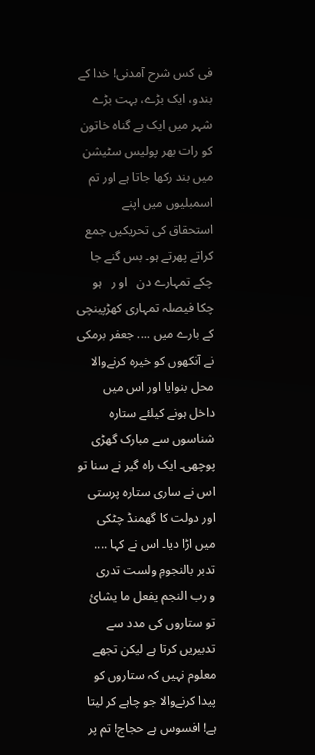فی کس شرح آمدنی! خدا کے بندو، ایک بڑے، بہت بڑے شہر میں ایک بے گناہ خاتون کو رات بھر پولیس سٹیشن میں بند رکھا جاتا ہے اور تم اسمبلیوں میں اپنے استحقاق کی تحریکیں جمع کراتے پھرتے ہو۔ بس گنے جا چکے تمہارے دن   او ر   ہو چکا فیصلہ تمہاری کھڑپینچی کے بارے میں .... جعفر برمکی نے آنکھوں کو خیرہ کرنےوالا محل بنوایا اور اس میں داخل ہونے کیلئے ستارہ شناسوں سے مبارک گھڑی پوچھی۔ ایک راہ گیر نے سنا تو اس نے ساری ستارہ پرستی اور دولت کا گھمنڈ چٹکی میں اڑا دیا۔ اس نے کہا ....
تدبر بالنجومِ ولست تدری
و رب النجم یفعل ما یشائ
تو ستاروں کی مدد سے تدبیریں کرتا ہے لیکن تجھے معلوم نہیں کہ ستاروں کو پیدا کرنےوالا جو چاہے کر لیتا ہے! افسوس ہے حجاج! تم پر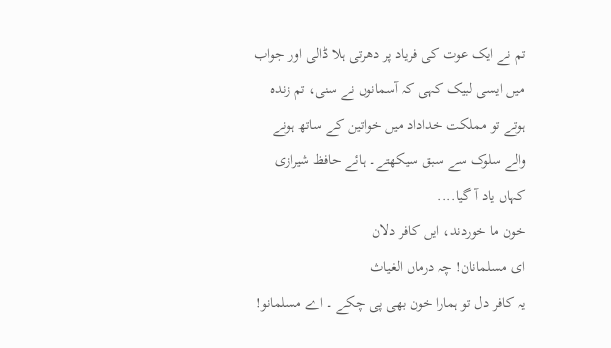تم نے ایک عوت کی فریاد پر دھرتی ہلا ڈالی اور جواب میں ایسی لبیک کہی کہ آسمانوں نے سنی، تم زندہ ہوتے تو مملکت خداداد میں خواتین کے ساتھ ہونے والے سلوک سے سبق سیکھتے۔ ہائے حافظ شیرازی کہاں یاد آ گیا....
خون ما خوردند، ایں کافر دلان
ای مسلمانان! چہ درماں الغیاث
یہ کافر دل تو ہمارا خون بھی پی چکے ۔ اے مسلمانو!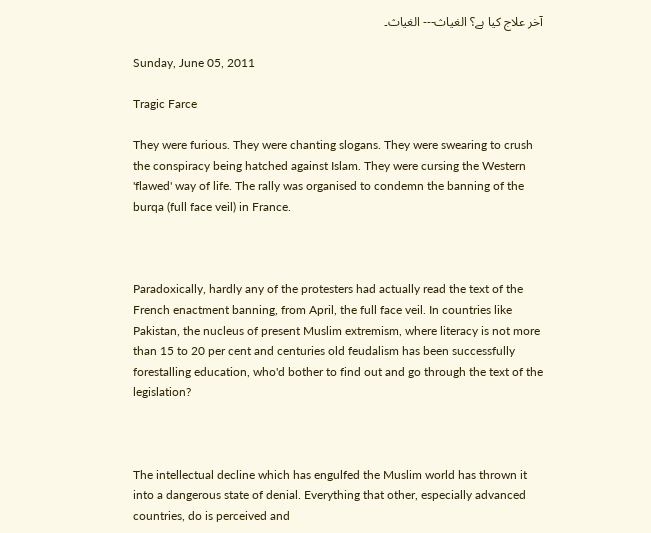آخر علاج کیا ہے؟ الغیاث--- الغیاث۔

Sunday, June 05, 2011

Tragic Farce

They were furious. They were chanting slogans. They were swearing to crush the conspiracy being hatched against Islam. They were cursing the Western 'flawed' way of life. The rally was organised to condemn the banning of the burqa (full face veil) in France.



Paradoxically, hardly any of the protesters had actually read the text of the French enactment banning, from April, the full face veil. In countries like Pakistan, the nucleus of present Muslim extremism, where literacy is not more than 15 to 20 per cent and centuries old feudalism has been successfully forestalling education, who'd bother to find out and go through the text of the legislation?



The intellectual decline which has engulfed the Muslim world has thrown it into a dangerous state of denial. Everything that other, especially advanced countries, do is perceived and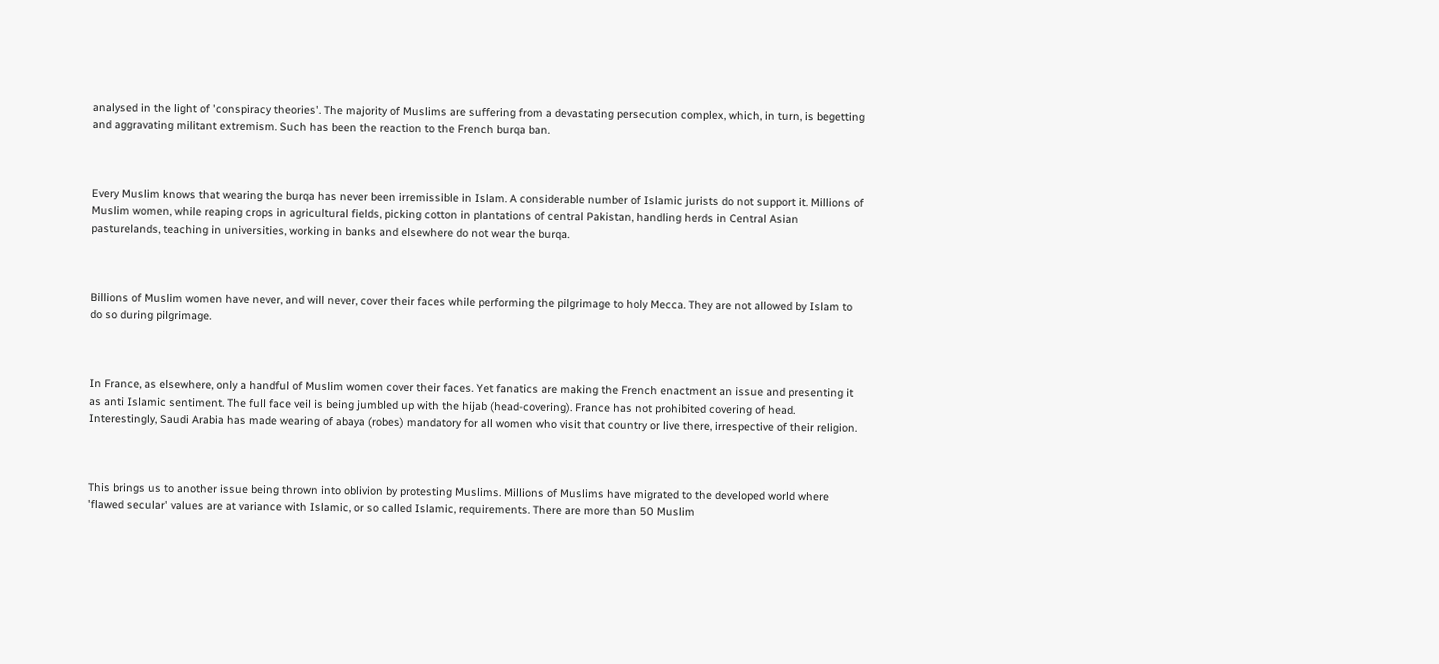analysed in the light of 'conspiracy theories'. The majority of Muslims are suffering from a devastating persecution complex, which, in turn, is begetting and aggravating militant extremism. Such has been the reaction to the French burqa ban.



Every Muslim knows that wearing the burqa has never been irremissible in Islam. A considerable number of Islamic jurists do not support it. Millions of Muslim women, while reaping crops in agricultural fields, picking cotton in plantations of central Pakistan, handling herds in Central Asian pasturelands, teaching in universities, working in banks and elsewhere do not wear the burqa.



Billions of Muslim women have never, and will never, cover their faces while performing the pilgrimage to holy Mecca. They are not allowed by Islam to do so during pilgrimage.



In France, as elsewhere, only a handful of Muslim women cover their faces. Yet fanatics are making the French enactment an issue and presenting it as anti Islamic sentiment. The full face veil is being jumbled up with the hijab (head-covering). France has not prohibited covering of head. Interestingly, Saudi Arabia has made wearing of abaya (robes) mandatory for all women who visit that country or live there, irrespective of their religion.



This brings us to another issue being thrown into oblivion by protesting Muslims. Millions of Muslims have migrated to the developed world where 'flawed secular' values are at variance with Islamic, or so called Islamic, requirements. There are more than 50 Muslim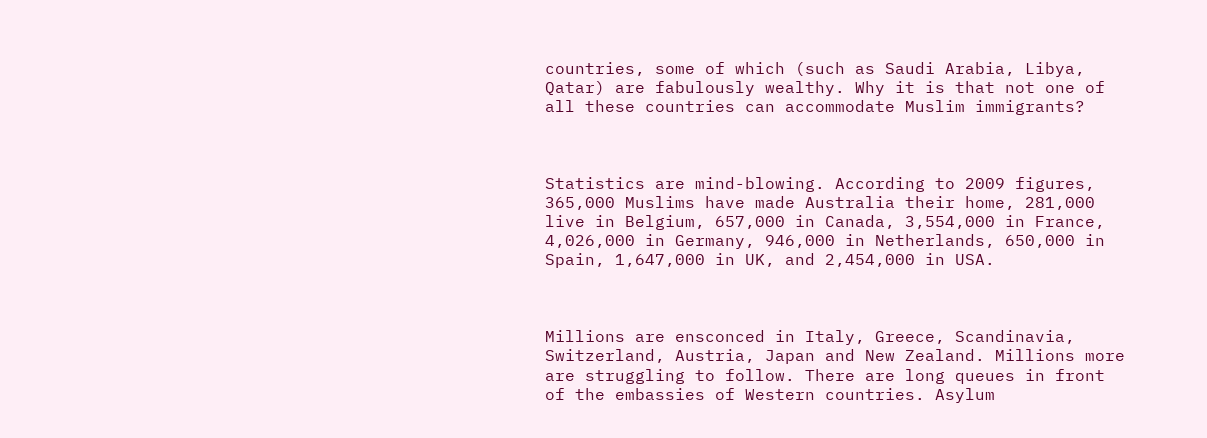countries, some of which (such as Saudi Arabia, Libya, Qatar) are fabulously wealthy. Why it is that not one of all these countries can accommodate Muslim immigrants?



Statistics are mind-blowing. According to 2009 figures, 365,000 Muslims have made Australia their home, 281,000 live in Belgium, 657,000 in Canada, 3,554,000 in France, 4,026,000 in Germany, 946,000 in Netherlands, 650,000 in Spain, 1,647,000 in UK, and 2,454,000 in USA.



Millions are ensconced in Italy, Greece, Scandinavia, Switzerland, Austria, Japan and New Zealand. Millions more are struggling to follow. There are long queues in front of the embassies of Western countries. Asylum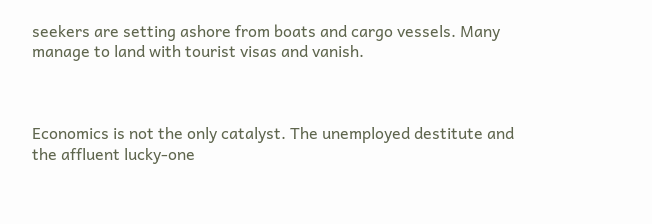seekers are setting ashore from boats and cargo vessels. Many manage to land with tourist visas and vanish.



Economics is not the only catalyst. The unemployed destitute and the affluent lucky-one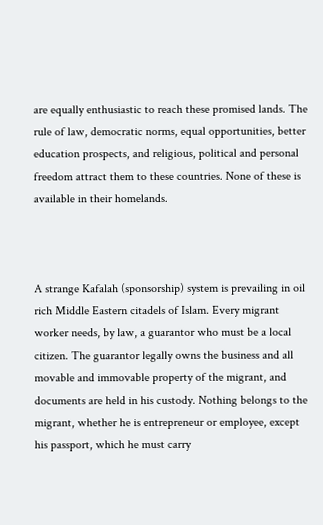are equally enthusiastic to reach these promised lands. The rule of law, democratic norms, equal opportunities, better education prospects, and religious, political and personal freedom attract them to these countries. None of these is available in their homelands.



A strange Kafalah (sponsorship) system is prevailing in oil rich Middle Eastern citadels of Islam. Every migrant worker needs, by law, a guarantor who must be a local citizen. The guarantor legally owns the business and all movable and immovable property of the migrant, and documents are held in his custody. Nothing belongs to the migrant, whether he is entrepreneur or employee, except his passport, which he must carry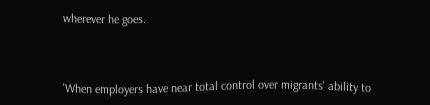wherever he goes.



'When employers have near total control over migrants' ability to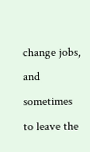change jobs, and sometimes to leave the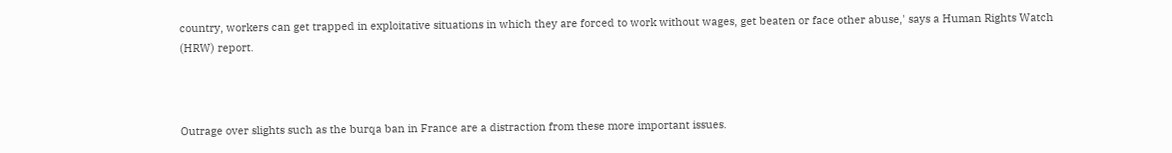country, workers can get trapped in exploitative situations in which they are forced to work without wages, get beaten or face other abuse,' says a Human Rights Watch (HRW) report.



Outrage over slights such as the burqa ban in France are a distraction from these more important issues.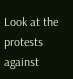Look at the protests against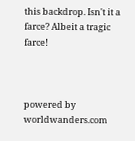this backdrop. Isn't it a farce? Albeit a tragic farce!



powered by worldwanders.com